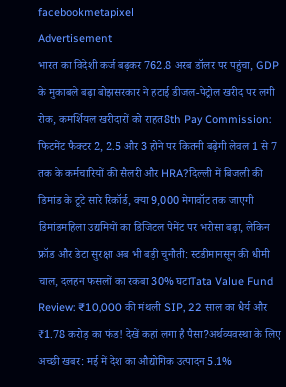facebookmetapixel
Advertisement
भारत का विदेशी कर्ज बढ़कर 762.8 अरब डॉलर पर पहुंचा, GDP के मुकाबले बढ़ा बोझसरकार ने हटाई डीजल-पेट्रोल खरीद पर लगी रोक, कमर्शियल खरीदारों को राहत8th Pay Commission: फिटमेंट फैक्टर 2, 2.5 और 3 होने पर कितनी बढ़ेगी लेवल 1 से 7 तक के कर्मचारियों की सैलरी और HRA?दिल्ली में बिजली की डिमांड के टूटे सारे रिकॉर्ड, क्या 9,000 मेगावॉट तक जाएगी डिमांडमहिला उद्यमियों का डिजिटल पेमेंट पर भरोसा बढ़ा, लेकिन फ्रॉड और डेटा सुरक्षा अब भी बड़ी चुनौती: स्टडीमानसून की धीमी चाल, दलहन फसलों का रकबा 30% घटाTata Value Fund Review: ₹10,000 की मंथली SIP, 22 साल का धैर्य और ₹1.78 करोड़ का फंड! देखें कहां लगा है पैसा?अर्थव्यवस्था के लिए अच्छी खबर: मई में देश का औद्योगिक उत्पादन 5.1%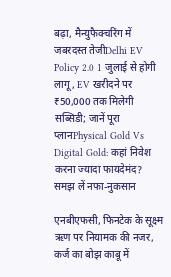बढ़ा, मैन्युफैक्चरिंग में जबरदस्त तेजीDelhi EV Policy 2.0 1 जुलाई से होगी लागू, EV खरीदने पर ₹50,000 तक मिलेगी सब्सिडी; जानें पूरा प्लानPhysical Gold Vs Digital Gold: कहां निवेश करना ज्यादा फायदेमंद? समझ लें नफा-नुकसान

एनबीएफसी, फिनटेक के सूक्ष्म ऋण पर नियामक की नजर, कर्ज का बोझ काबू में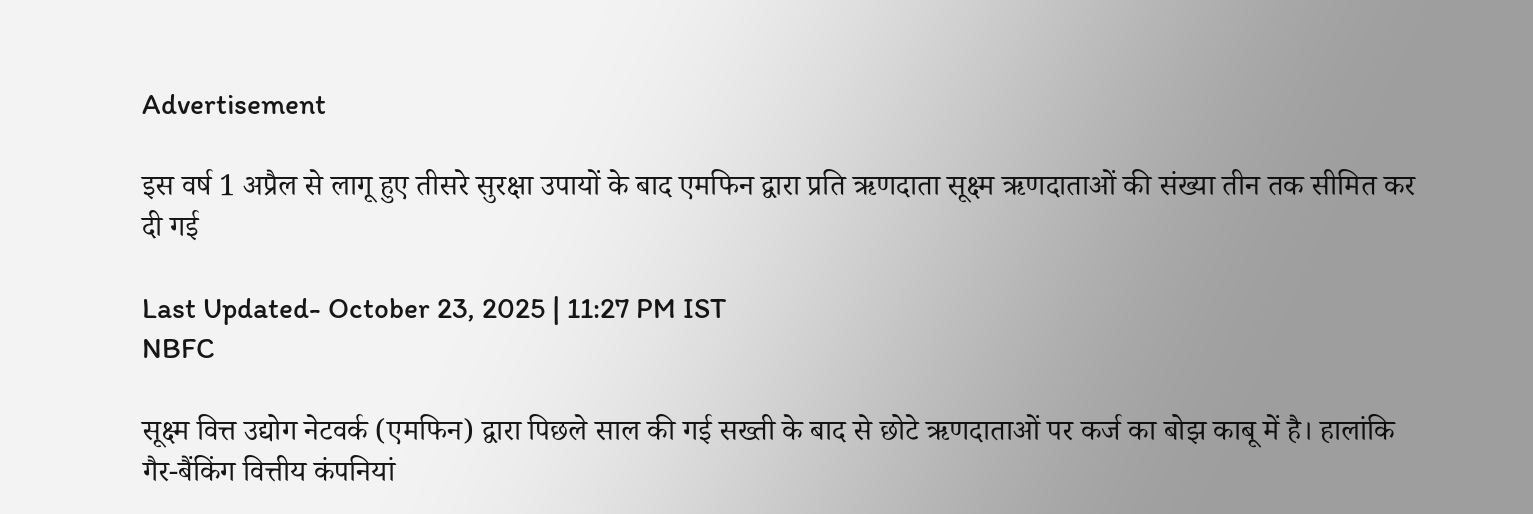Advertisement

इस वर्ष 1 अप्रैल से लागू हुए तीसरे सुरक्षा उपायों के बाद एमफिन द्वारा प्रति ऋणदाता सूक्ष्म ऋणदाताओं की संख्या तीन तक सीमित कर दी गई

Last Updated- October 23, 2025 | 11:27 PM IST
NBFC

सूक्ष्म वित्त उद्योग नेटवर्क (एमफिन) द्वारा पिछले साल की गई सख्ती के बाद से छोटे ऋणदाताओं पर कर्ज का बोझ काबू में है। हालांकि गैर-बैंकिंग वित्तीय कंपनियां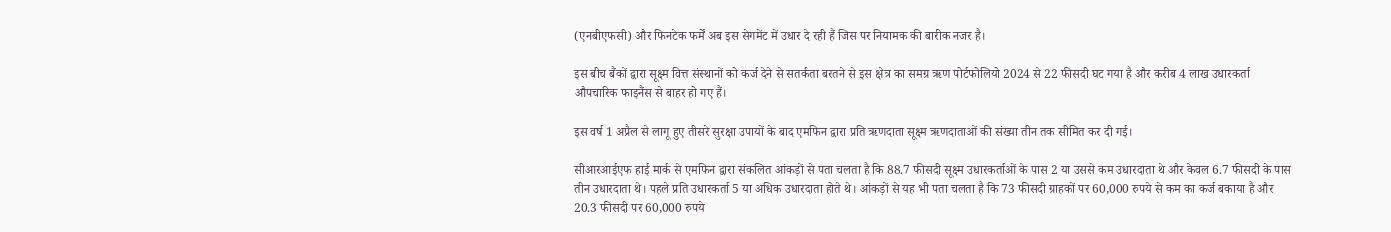(एनबीएफसी) और फिनटेक फर्में अब इस सेगमेंट में उधार दे रही हैं जिस पर नियामक की बारीक नजर है।

इस बीच बैंकों द्वारा सूक्ष्म वित्त संस्थानों को कर्ज देने से सतर्कता बरतने से इस क्षेत्र का समग्र ऋण पोर्टफोलियो 2024 से 22 फीसदी घट गया है और करीब 4 लाख उधारकर्ता औपचारिक फाइनैंस से बाहर हो गए हैं।

इस वर्ष 1 अप्रैल से लागू हुए तीसरे सुरक्षा उपायों के बाद एमफिन द्वारा प्रति ऋणदाता सूक्ष्म ऋणदाताओं की संख्या तीन तक सीमित कर दी गई।

सीआरआईएफ हाई मार्क से एमफिन द्वारा संकलित आंकड़ों से पता चलता है कि 88.7 फीसदी सूक्ष्म उधारकर्ताओं के पास 2 या उससे कम उधारदाता थे और केवल 6.7 फीसदी के पास तीन उधारदाता थे। पहले प्रति उधारकर्ता 5 या अधिक उधारदाता होते थे। आंकड़ों से यह भी पता चलता है कि 73 फीसदी ग्राहकों पर 60,000 रुपये से कम का कर्ज बकाया है और 20.3 फीसदी पर 60,000 रुपये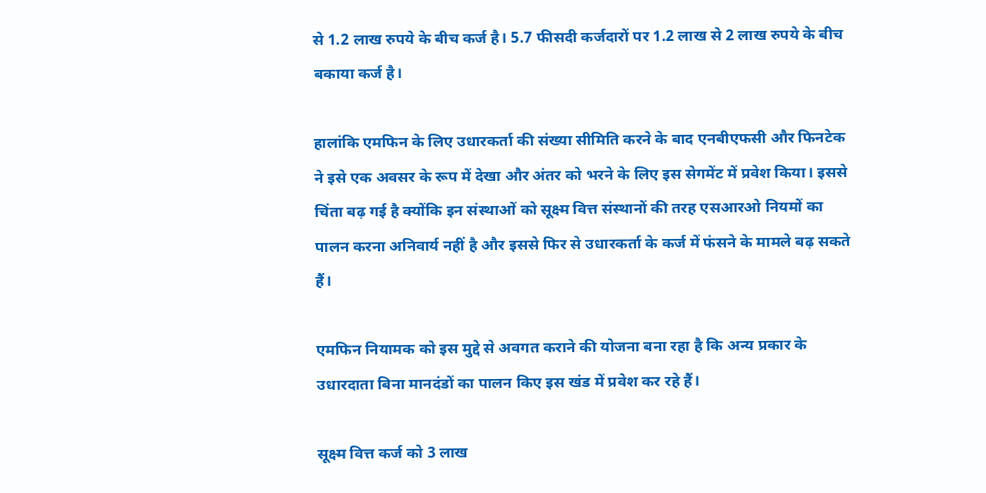से 1.2 लाख रुपये के बीच कर्ज है। 5.7 फीसदी कर्जदारों पर 1.2 लाख से 2 लाख रुपये के बीच बकाया कर्ज है।

हालांकि एमफिन के लिए उधारकर्ता की संख्या सीमिति करने के बाद एनबीएफसी और फिनटेक ने इसे एक अवसर के रूप में देखा और अंतर को भरने के लिए इस सेगमेंट में प्रवेश किया। इससे चिंता बढ़ गई है क्योंकि इन संस्थाओं को सूक्ष्म वित्त संस्थानों की तरह एसआरओ नियमों का पालन करना अनिवार्य नहीं है और इससे फिर से उधारकर्ता के कर्ज में फंसने के मामले बढ़ सकते हैं।

एमफिन नियामक को इस मुद्दे से अवगत कराने की योजना बना रहा है कि अन्य प्रकार के उधारदाता बिना मानदंडों का पालन किए इस खंड में प्रवेश कर रहे हैं।

सूक्ष्म वित्त कर्ज को 3 लाख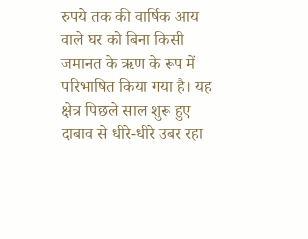रुपये तक की वार्षिक आय वाले घर को बिना किसी जमानत के ऋण के रूप में परिभाषित किया गया है। यह क्षेत्र पिछले साल शुरू हुए दाबाव से धीरे-धीरे उबर रहा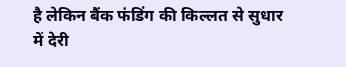है लेकिन बैंक फंडिंग की किल्लत से सुधार में देरी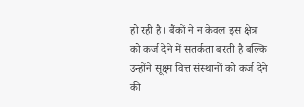हो रही है। बैंकों ने न केवल इस क्षेत्र को कर्ज देने में सतर्कता बरती है बल्कि उन्होंने सूक्ष्म वित्त संस्थानों को कर्ज देने की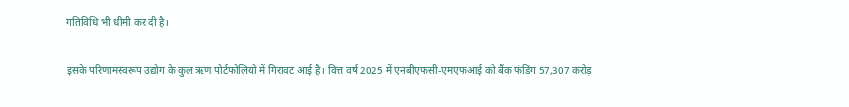गतिविधि भी धीमी कर दी है।

इसके परिणामस्वरूप उद्योग के कुल ऋण पोर्टफोलियो में गिरावट आई है। वित्त वर्ष 2025 में एनबीएफसी-एमएफआई को बैंक फंडिंग 57,307 करोड़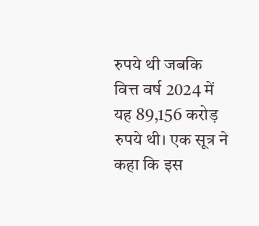रुपये थी जबकि वित्त वर्ष 2024 में यह 89,156 करोड़ रुपये थी। एक सूत्र ने कहा कि इस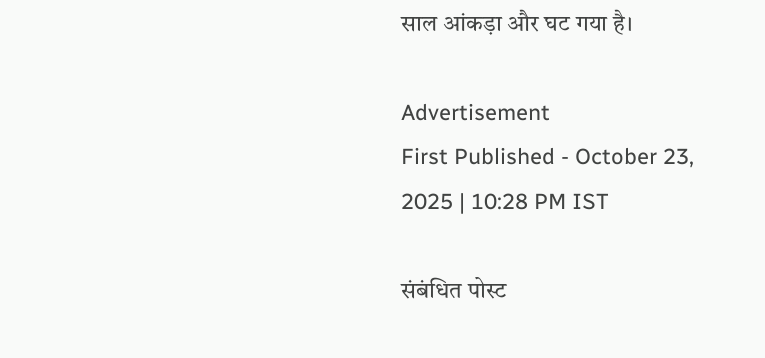साल आंकड़ा और घट गया है।

Advertisement
First Published - October 23, 2025 | 10:28 PM IST

संबंधित पोस्ट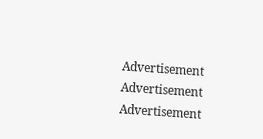Advertisement
Advertisement
Advertisement